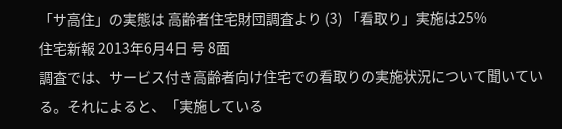「サ高住」の実態は 高齢者住宅財団調査より (3) 「看取り」実施は25%
住宅新報 2013年6月4日 号 8面
調査では、サービス付き高齢者向け住宅での看取りの実施状況について聞いている。それによると、「実施している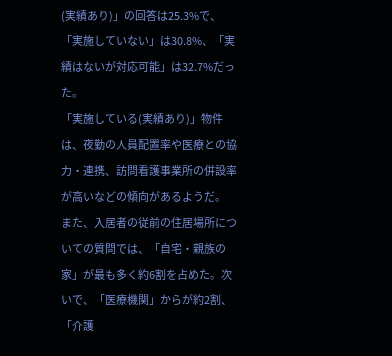(実績あり)」の回答は25.3%で、「実施していない」は30.8%、「実績はないが対応可能」は32.7%だった。
「実施している(実績あり)」物件は、夜勤の人員配置率や医療との協力・連携、訪問看護事業所の併設率が高いなどの傾向があるようだ。
また、入居者の従前の住居場所についての質問では、「自宅・親族の家」が最も多く約6割を占めた。次いで、「医療機関」からが約2割、「介護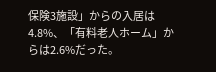保険3施設」からの入居は4.8%、「有料老人ホーム」からは2.6%だった。